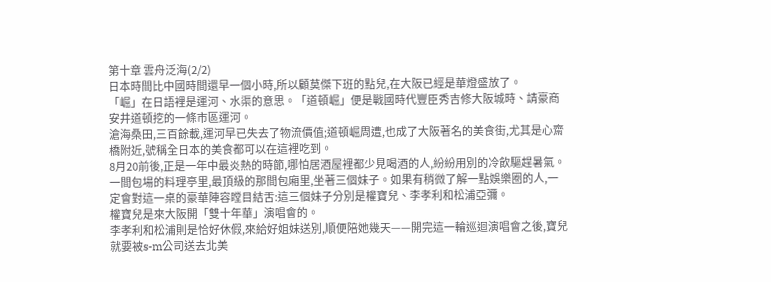第十章 雲舟泛海(2/2)
日本時間比中國時間還早一個小時,所以顧莫傑下班的點兒,在大阪已經是華燈盛放了。
「崛」在日語裡是運河、水渠的意思。「道頓崛」便是戰國時代豐臣秀吉修大阪城時、請豪商安井道頓挖的一條市區運河。
滄海桑田,三百餘載,運河早已失去了物流價值;道頓崛周遭,也成了大阪著名的美食街,尤其是心齋橋附近,號稱全日本的美食都可以在這裡吃到。
8月20前後,正是一年中最炎熱的時節,哪怕居酒屋裡都少見喝酒的人,紛紛用別的冷飲驅趕暑氣。
一間包場的料理亭里,最頂級的那間包廂里,坐著三個妹子。如果有稍微了解一點娛樂圈的人,一定會對這一桌的豪華陣容瞠目結舌:這三個妹子分別是權寶兒、李孝利和松浦亞彌。
權寶兒是來大阪開「雙十年華」演唱會的。
李孝利和松浦則是恰好休假,來給好姐妹送別,順便陪她幾天——開完這一輪巡迴演唱會之後,寶兒就要被s-m公司送去北美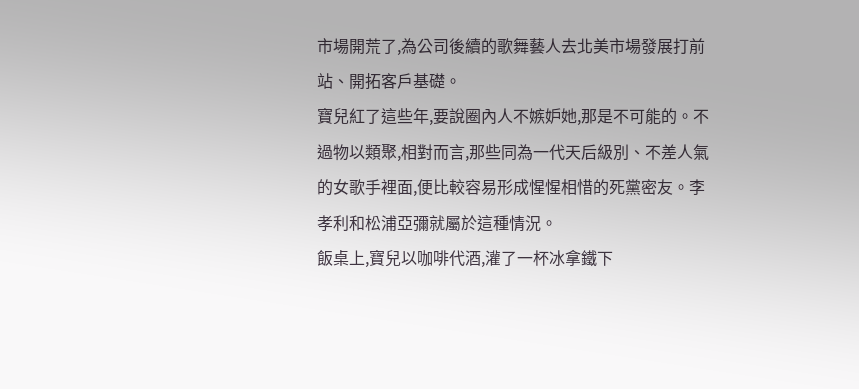市場開荒了,為公司後續的歌舞藝人去北美市場發展打前站、開拓客戶基礎。
寶兒紅了這些年,要說圈內人不嫉妒她,那是不可能的。不過物以類聚,相對而言,那些同為一代天后級別、不差人氣的女歌手裡面,便比較容易形成惺惺相惜的死黨密友。李孝利和松浦亞彌就屬於這種情況。
飯桌上,寶兒以咖啡代酒,灌了一杯冰拿鐵下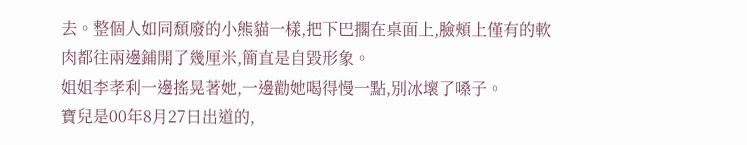去。整個人如同頹廢的小熊貓一樣,把下巴擱在桌面上,臉頰上僅有的軟肉都往兩邊鋪開了幾厘米,簡直是自毀形象。
姐姐李孝利一邊搖晃著她,一邊勸她喝得慢一點,別冰壞了嗓子。
寶兒是00年8月27日出道的,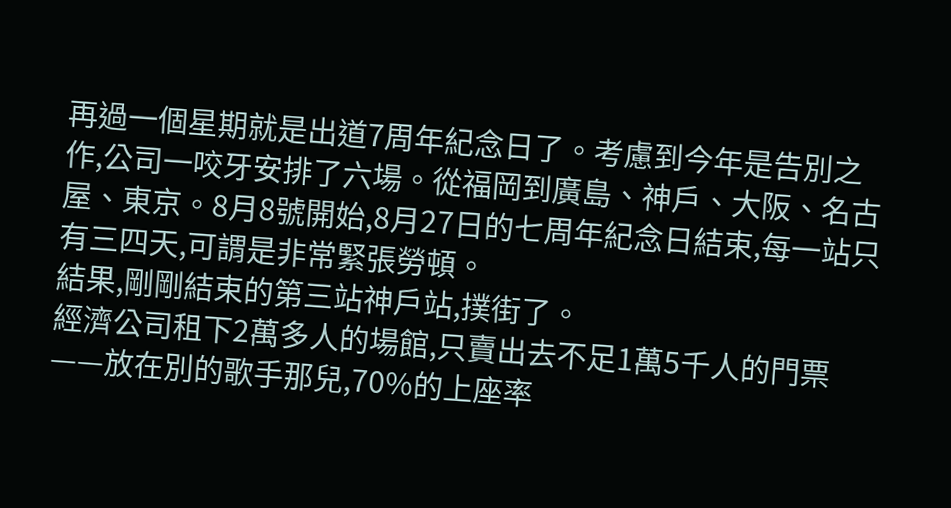再過一個星期就是出道7周年紀念日了。考慮到今年是告別之作,公司一咬牙安排了六場。從福岡到廣島、神戶、大阪、名古屋、東京。8月8號開始,8月27日的七周年紀念日結束,每一站只有三四天,可謂是非常緊張勞頓。
結果,剛剛結束的第三站神戶站,撲街了。
經濟公司租下2萬多人的場館,只賣出去不足1萬5千人的門票——放在別的歌手那兒,70%的上座率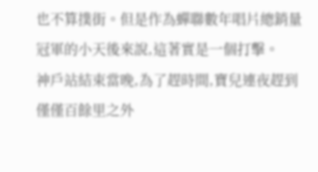也不算撲街。但是作為蟬聯數年唱片總銷量冠軍的小天後來說,這著實是一個打擊。
神戶站結束當晚,為了趕時間,寶兒連夜趕到僅僅百餘里之外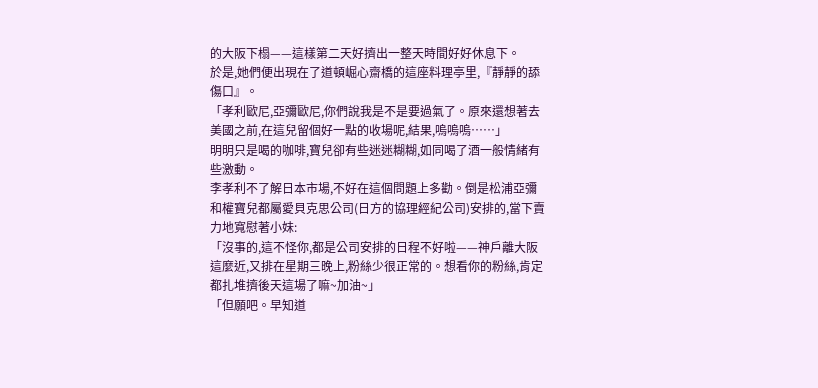的大阪下榻——這樣第二天好擠出一整天時間好好休息下。
於是,她們便出現在了道頓崛心齋橋的這座料理亭里,『靜靜的舔傷口』。
「孝利歐尼,亞彌歐尼,你們說我是不是要過氣了。原來還想著去美國之前,在這兒留個好一點的收場呢,結果,嗚嗚嗚……」
明明只是喝的咖啡,寶兒卻有些迷迷糊糊,如同喝了酒一般情緒有些激動。
李孝利不了解日本市場,不好在這個問題上多勸。倒是松浦亞彌和權寶兒都屬愛貝克思公司(日方的協理經紀公司)安排的,當下賣力地寬慰著小妹:
「沒事的,這不怪你,都是公司安排的日程不好啦——神戶離大阪這麼近,又排在星期三晚上,粉絲少很正常的。想看你的粉絲,肯定都扎堆擠後天這場了嘛~加油~」
「但願吧。早知道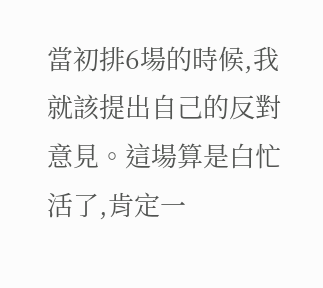當初排6場的時候,我就該提出自己的反對意見。這場算是白忙活了,肯定一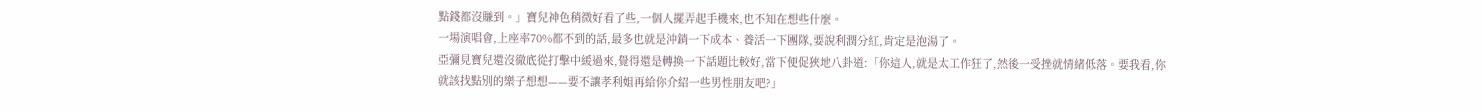點錢都沒賺到。」寶兒神色稍微好看了些,一個人擺弄起手機來,也不知在想些什麼。
一場演唱會,上座率70%都不到的話,最多也就是沖銷一下成本、養活一下團隊,要說利潤分紅,肯定是泡湯了。
亞彌見寶兒還沒徹底從打擊中緩過來,覺得還是轉換一下話題比較好,當下便促狹地八卦道:「你這人,就是太工作狂了,然後一受挫就情緒低落。要我看,你就該找點別的樂子想想——要不讓孝利姐再給你介紹一些男性朋友吧?」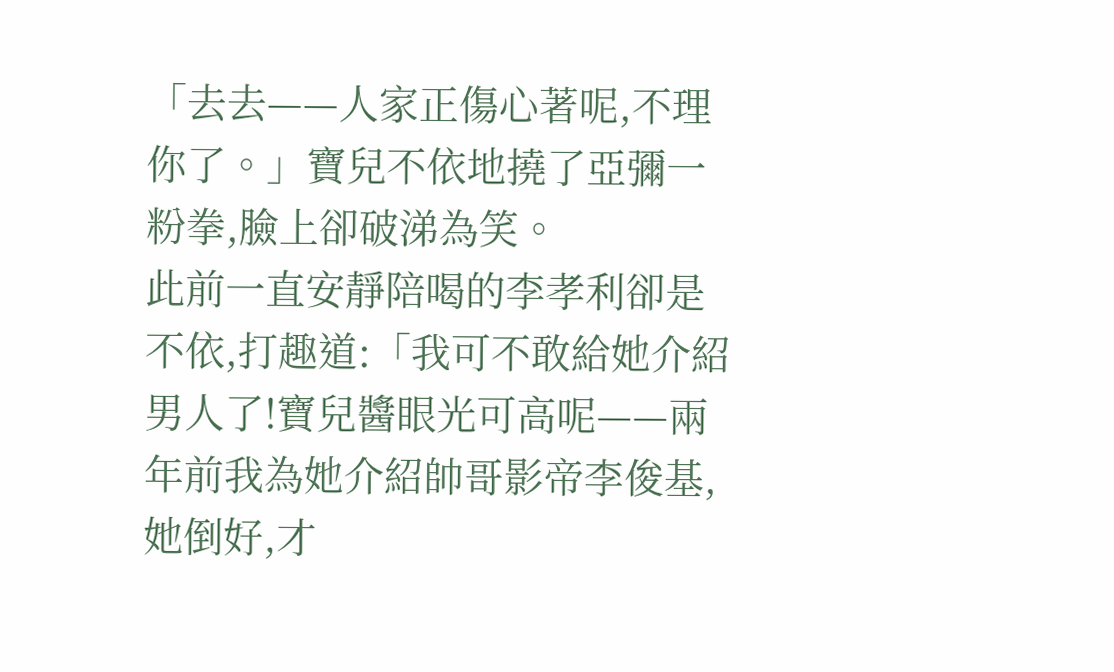「去去——人家正傷心著呢,不理你了。」寶兒不依地撓了亞彌一粉拳,臉上卻破涕為笑。
此前一直安靜陪喝的李孝利卻是不依,打趣道:「我可不敢給她介紹男人了!寶兒醬眼光可高呢——兩年前我為她介紹帥哥影帝李俊基,她倒好,才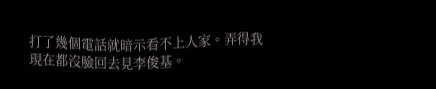打了幾個電話就暗示看不上人家。弄得我現在都沒臉回去見李俊基。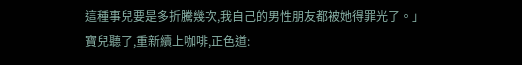這種事兒要是多折騰幾次,我自己的男性朋友都被她得罪光了。」
寶兒聽了,重新續上咖啡,正色道: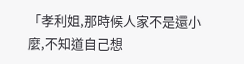「孝利姐,那時候人家不是還小麼,不知道自己想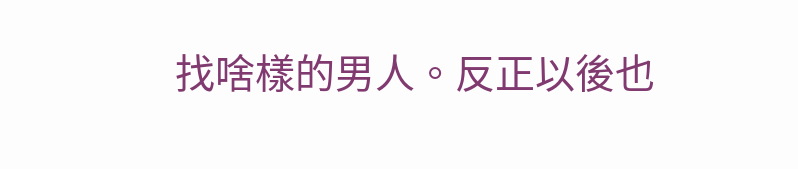找啥樣的男人。反正以後也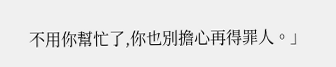不用你幫忙了,你也別擔心再得罪人。」